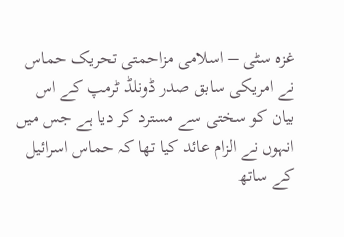غزہ سٹی – اسلامی مزاحمتی تحریک حماس نے امریکی سابق صدر ڈونلڈ ٹرمپ کے اس بیان کو سختی سے مسترد کر دیا ہے جس میں انہوں نے الزام عائد کیا تھا کہ حماس اسرائیل کے ساتھ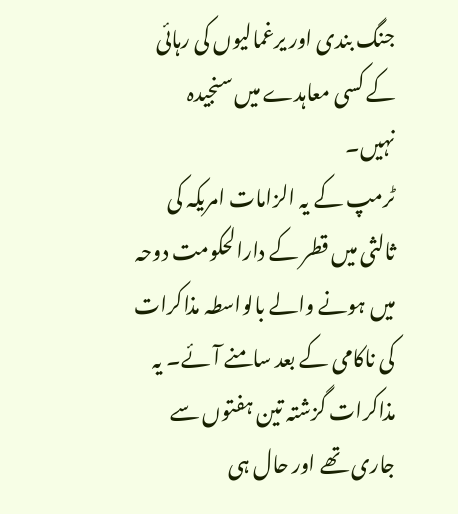جنگ بندی اور یرغمالیوں کی رہائی کے کسی معاہدے میں سنجیدہ نہیں۔
ٹرمپ کے یہ الزامات امریکہ کی ثالثی میں قطر کے دارالحکومت دوحہ میں ہونے والے بالواسطہ مذاکرات کی ناکامی کے بعد سامنے آئے۔ یہ مذاکرات گزشتہ تین ہفتوں سے جاری تھے اور حال ہی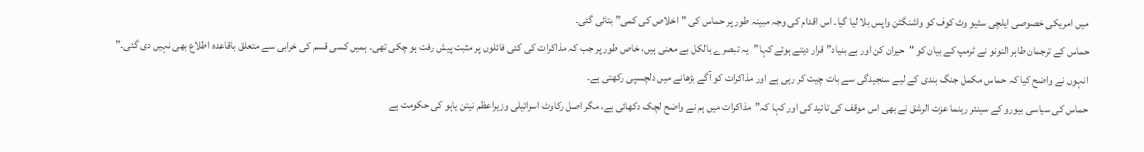میں امریکی خصوصی ایلچی سٹیو وٹ کوف کو واشنگٹن واپس بلا لیا گیا۔ اس اقدام کی وجہ مبینہ طور پر حماس کی "اخلاص کی کمی” بتائی گئی۔
حماس کے ترجمان طاہر النونو نے ٹرمپ کے بیان کو "حیران کن اور بے بنیاد” قرار دیتے ہوئے کہا”یہ تبصرے بالکل بے معنی ہیں، خاص طور پر جب کہ مذاکرات کی کئی فائلوں پر مثبت پیش رفت ہو چکی تھی۔ ہمیں کسی قسم کی خرابی سے متعلق باقاعدہ اطلاع بھی نہیں دی گئی۔”
انہوں نے واضح کیا کہ حماس مکمل جنگ بندی کے لیے سنجیدگی سے بات چیت کر رہی ہے اور مذاکرات کو آگے بڑھانے میں دلچسپی رکھتی ہے۔
حماس کی سیاسی بیورو کے سینئر رہنما عزت الرشق نے بھی اس موقف کی تائید کی اور کہا کہ”مذاکرات میں ہم نے واضح لچک دکھائی ہے، مگر اصل رکاوٹ اسرائیلی وزیراعظم نیتن یاہو کی حکومت ہے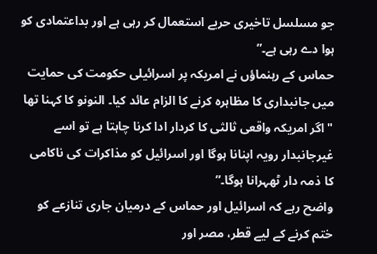جو مسلسل تاخیری حربے استعمال کر رہی ہے اور بداعتمادی کو ہوا دے رہی ہے۔”
حماس کے رہنماؤں نے امریکہ پر اسرائیلی حکومت کی حمایت میں جانبداری کا مظاہرہ کرنے کا الزام عائد کیا۔ النونو کا کہنا تھا "اگر امریکہ واقعی ثالثی کا کردار ادا کرنا چاہتا ہے تو اسے غیرجانبدار رویہ اپنانا ہوگا اور اسرائیل کو مذاکرات کی ناکامی کا ذمہ دار ٹھہرانا ہوگا۔”
واضح رہے کہ اسرائیل اور حماس کے درمیان جاری تنازعے کو ختم کرنے کے لیے قطر، مصر اور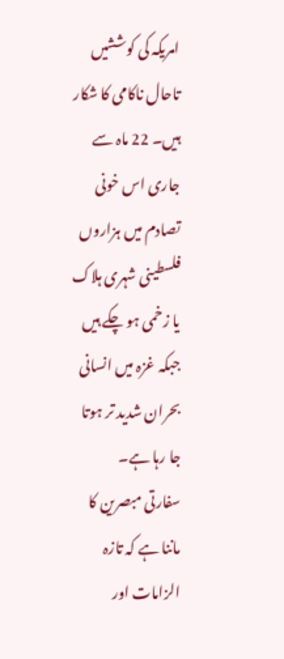امریکہ کی کوششیں تاحال ناکامی کا شکار ہیں۔ 22 ماہ سے جاری اس خونی تصادم میں ہزاروں فلسطینی شہری ہلاک یا زخمی ہو چکے ہیں جبکہ غزہ میں انسانی بحران شدید تر ہوتا جا رہا ہے۔
سفارتی مبصرین کا ماننا ہے کہ تازہ الزامات اور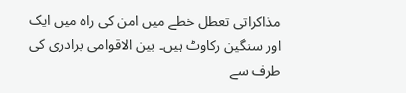مذاکراتی تعطل خطے میں امن کی راہ میں ایک اور سنگین رکاوٹ ہیں۔ بین الاقوامی برادری کی طرف سے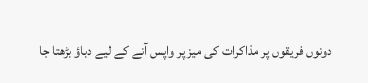دونوں فریقوں پر مذاکرات کی میز پر واپس آنے کے لیے دباؤ بڑھتا جا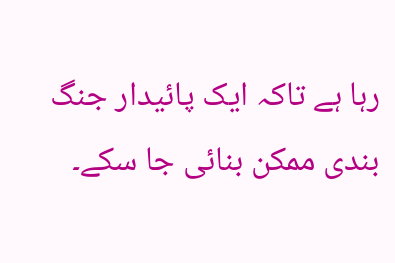رہا ہے تاکہ ایک پائیدار جنگ بندی ممکن بنائی جا سکے۔